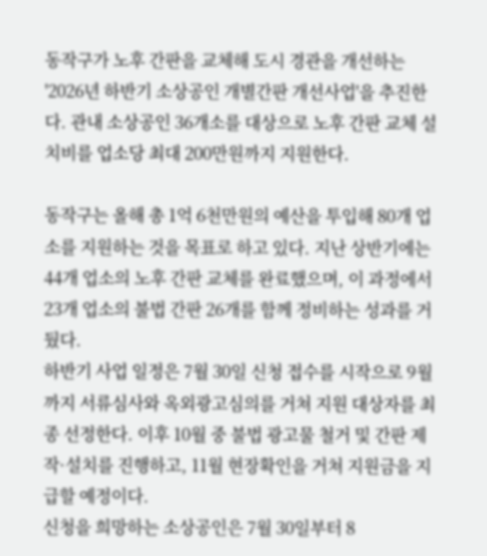동작구가 노후 간판을 교체해 도시 경관을 개선하는 '2026년 하반기 소상공인 개별간판 개선사업'을 추진한다. 관내 소상공인 36개소를 대상으로 노후 간판 교체 설치비를 업소당 최대 200만원까지 지원한다.

동작구는 올해 총 1억 6천만원의 예산을 투입해 80개 업소를 지원하는 것을 목표로 하고 있다. 지난 상반기에는 44개 업소의 노후 간판 교체를 완료했으며, 이 과정에서 23개 업소의 불법 간판 26개를 함께 정비하는 성과를 거뒀다.
하반기 사업 일정은 7월 30일 신청 접수를 시작으로 9월까지 서류심사와 옥외광고심의를 거쳐 지원 대상자를 최종 선정한다. 이후 10월 중 불법 광고물 철거 및 간판 제작·설치를 진행하고, 11월 현장확인을 거쳐 지원금을 지급할 예정이다.
신청을 희망하는 소상공인은 7월 30일부터 8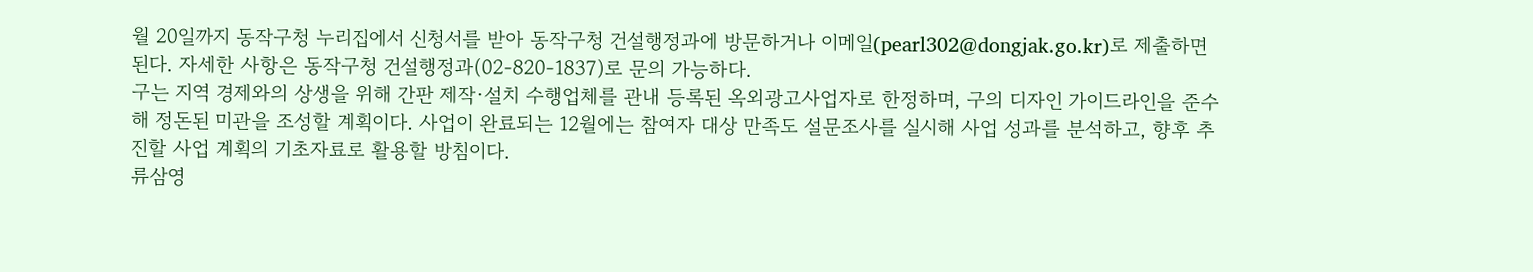월 20일까지 동작구청 누리집에서 신청서를 받아 동작구청 건설행정과에 방문하거나 이메일(pearl302@dongjak.go.kr)로 제출하면 된다. 자세한 사항은 동작구청 건설행정과(02-820-1837)로 문의 가능하다.
구는 지역 경제와의 상생을 위해 간판 제작·설치 수행업체를 관내 등록된 옥외광고사업자로 한정하며, 구의 디자인 가이드라인을 준수해 정돈된 미관을 조성할 계획이다. 사업이 완료되는 12월에는 참여자 대상 만족도 설문조사를 실시해 사업 성과를 분석하고, 향후 추진할 사업 계획의 기초자료로 활용할 방침이다.
류삼영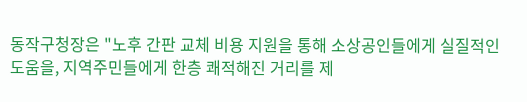동작구청장은 "노후 간판 교체 비용 지원을 통해 소상공인들에게 실질적인 도움을, 지역주민들에게 한층 쾌적해진 거리를 제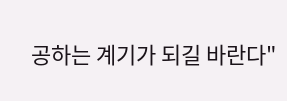공하는 계기가 되길 바란다"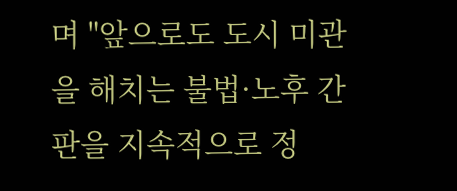며 "앞으로도 도시 미관을 해치는 불법·노후 간판을 지속적으로 정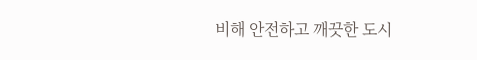비해 안전하고 깨끗한 도시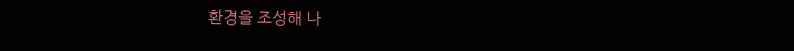환경을 조성해 나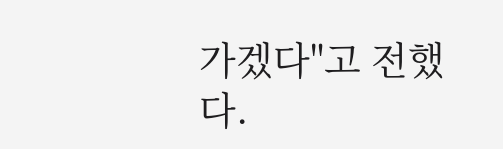가겠다"고 전했다.